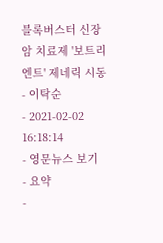블록버스터 신장암 치료제 '보트리엔트' 제네릭 시동
- 이탁순
- 2021-02-02 16:18:14
- 영문뉴스 보기
- 요약
-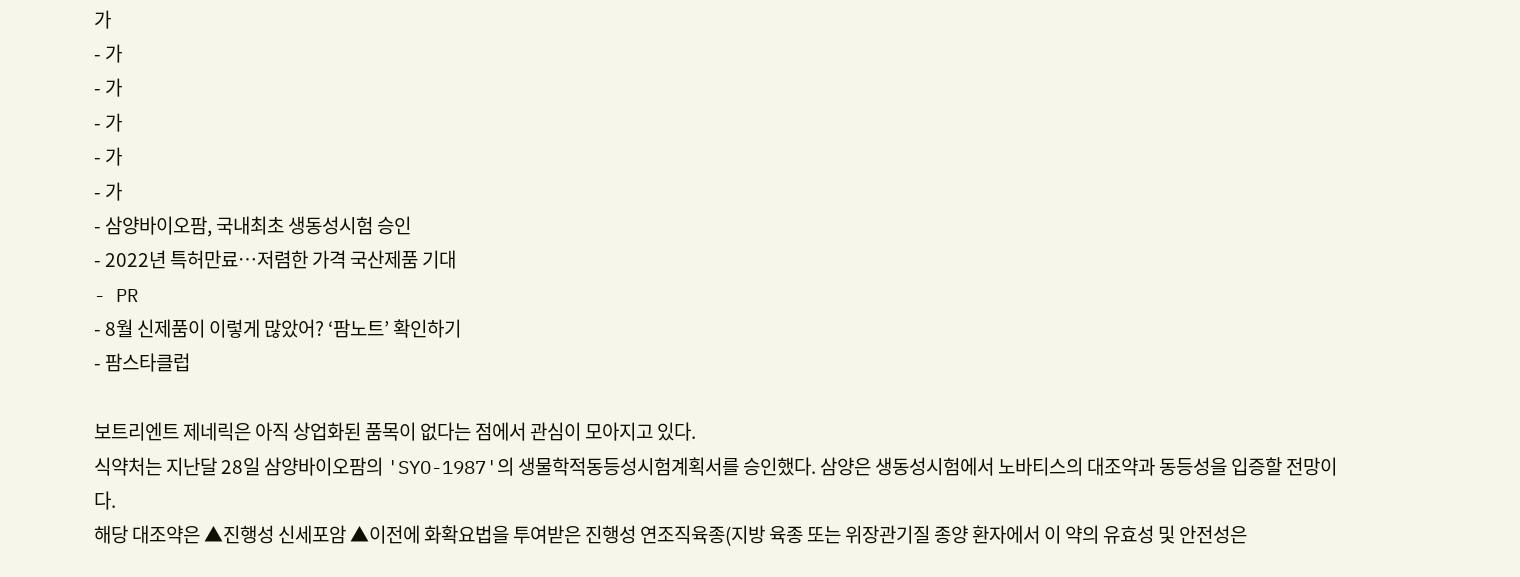가
- 가
- 가
- 가
- 가
- 가
- 삼양바이오팜, 국내최초 생동성시험 승인
- 2022년 특허만료…저렴한 가격 국산제품 기대
- PR
- 8월 신제품이 이렇게 많았어? ‘팜노트’ 확인하기
- 팜스타클럽

보트리엔트 제네릭은 아직 상업화된 품목이 없다는 점에서 관심이 모아지고 있다.
식약처는 지난달 28일 삼양바이오팜의 'SYO-1987'의 생물학적동등성시험계획서를 승인했다. 삼양은 생동성시험에서 노바티스의 대조약과 동등성을 입증할 전망이다.
해당 대조약은 ▲진행성 신세포암 ▲이전에 화확요법을 투여받은 진행성 연조직육종(지방 육종 또는 위장관기질 종양 환자에서 이 약의 유효성 및 안전성은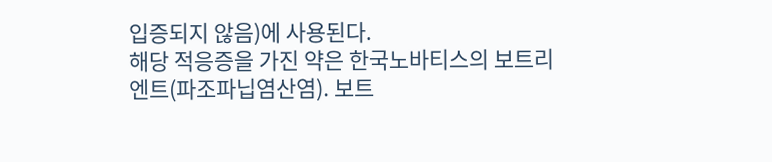입증되지 않음)에 사용된다.
해당 적응증을 가진 약은 한국노바티스의 보트리엔트(파조파닙염산염). 보트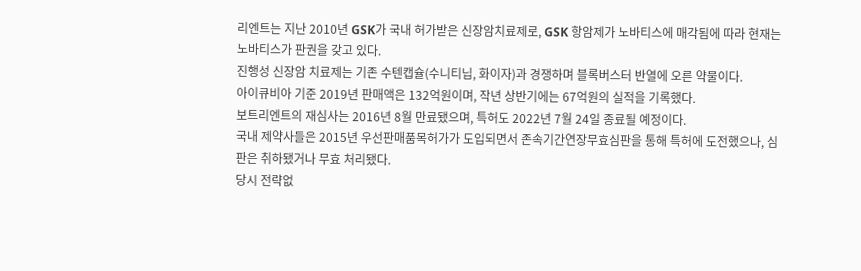리엔트는 지난 2010년 GSK가 국내 허가받은 신장암치료제로, GSK 항암제가 노바티스에 매각됨에 따라 현재는 노바티스가 판권을 갖고 있다.
진행성 신장암 치료제는 기존 수텐캡슐(수니티닙, 화이자)과 경쟁하며 블록버스터 반열에 오른 약물이다.
아이큐비아 기준 2019년 판매액은 132억원이며, 작년 상반기에는 67억원의 실적을 기록했다.
보트리엔트의 재심사는 2016년 8월 만료됐으며, 특허도 2022년 7월 24일 종료될 예정이다.
국내 제약사들은 2015년 우선판매품목허가가 도입되면서 존속기간연장무효심판을 통해 특허에 도전했으나, 심판은 취하됐거나 무효 처리됐다.
당시 전략없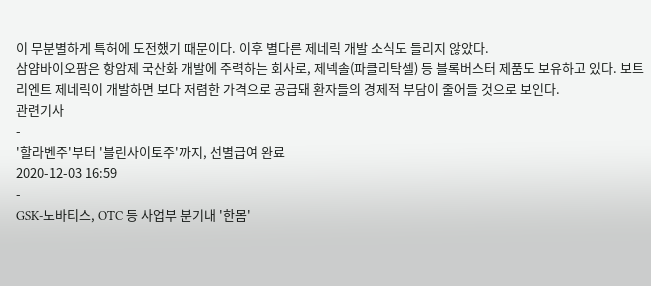이 무분별하게 특허에 도전했기 때문이다. 이후 별다른 제네릭 개발 소식도 들리지 않았다.
삼얌바이오팜은 항암제 국산화 개발에 주력하는 회사로, 제넥솔(파클리탁셀) 등 블록버스터 제품도 보유하고 있다. 보트리엔트 제네릭이 개발하면 보다 저렴한 가격으로 공급돼 환자들의 경제적 부담이 줄어들 것으로 보인다.
관련기사
-
'할라벤주'부터 '블린사이토주'까지, 선별급여 완료
2020-12-03 16:59
-
GSK-노바티스, OTC 등 사업부 분기내 '한몸'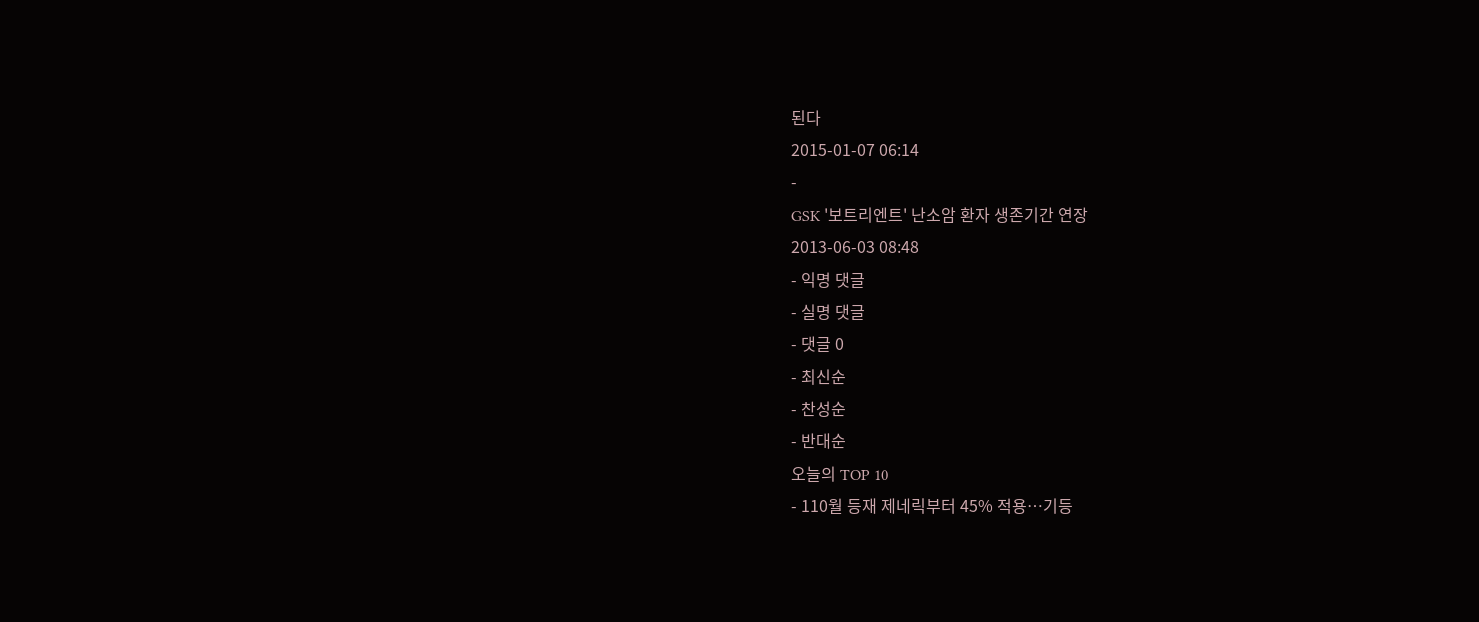된다
2015-01-07 06:14
-
GSK '보트리엔트' 난소암 환자 생존기간 연장
2013-06-03 08:48
- 익명 댓글
- 실명 댓글
- 댓글 0
- 최신순
- 찬성순
- 반대순
오늘의 TOP 10
- 110월 등재 제네릭부터 45% 적용…기등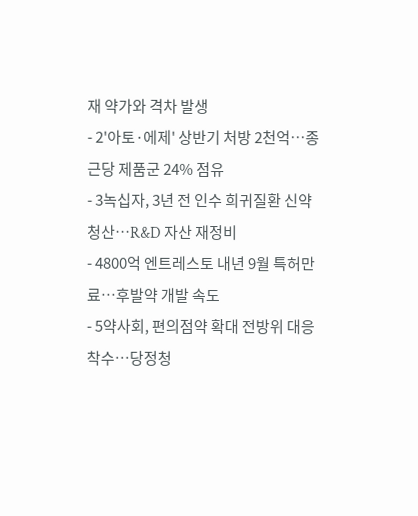재 약가와 격차 발생
- 2'아토·에제' 상반기 처방 2천억…종근당 제품군 24% 점유
- 3녹십자, 3년 전 인수 희귀질환 신약 청산…R&D 자산 재정비
- 4800억 엔트레스토 내년 9월 특허만료…후발약 개발 속도
- 5약사회, 편의점약 확대 전방위 대응 착수…당정청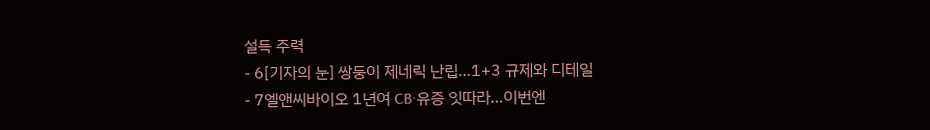설득 주력
- 6[기자의 눈] 쌍둥이 제네릭 난립…1+3 규제와 디테일
- 7엘앤씨바이오 1년여 CB·유증 잇따라…이번엔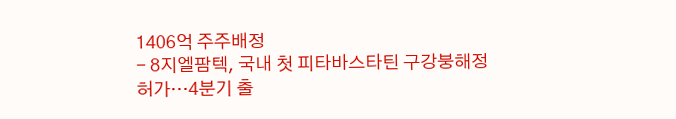1406억 주주배정
- 8지엘팜텍, 국내 첫 피타바스타틴 구강붕해정 허가…4분기 출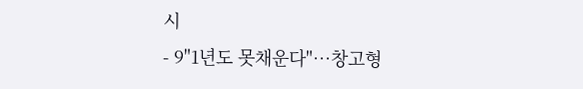시
- 9"1년도 못채운다"…창고형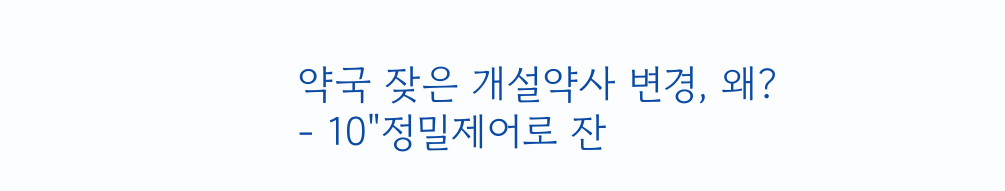약국 잦은 개설약사 변경, 왜?
- 10"정밀제어로 잔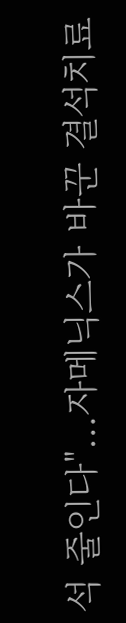석 줄인다"…자메닉스가 바꾼 결석치료